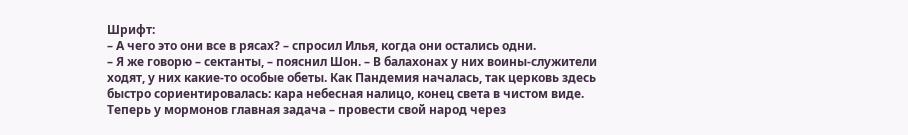Шрифт:
– А чего это они все в рясах? – спросил Илья, когда они остались одни.
– Я же говорю – сектанты, – пояснил Шон. – В балахонах у них воины-служители ходят, у них какие-то особые обеты. Как Пандемия началась, так церковь здесь быстро сориентировалась: кара небесная налицо, конец света в чистом виде. Теперь у мормонов главная задача – провести свой народ через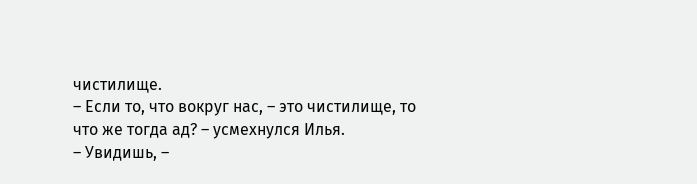чистилище.
– Если то, что вокруг нас, – это чистилище, то что же тогда ад? – усмехнулся Илья.
– Увидишь, –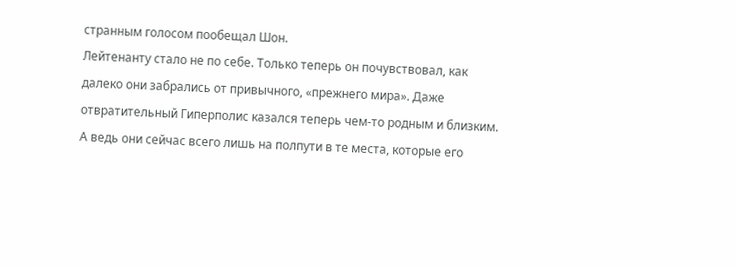странным голосом пообещал Шон.
Лейтенанту стало не по себе. Только теперь он почувствовал, как далеко они забрались от привычного, «прежнего мира». Даже отвратительный Гиперполис казался теперь чем-то родным и близким. А ведь они сейчас всего лишь на полпути в те места, которые его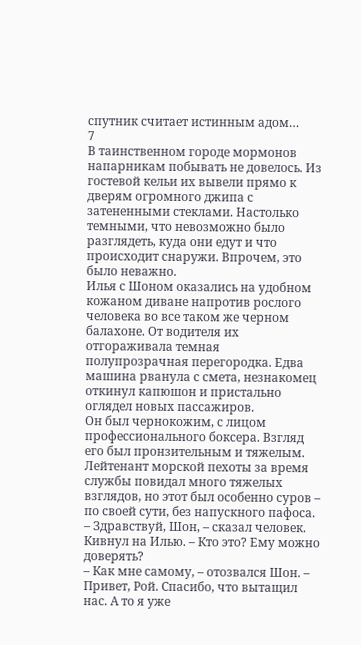спутник считает истинным адом…
7
В таинственном городе мормонов напарникам побывать не довелось. Из гостевой кельи их вывели прямо к дверям огромного джипа с затененными стеклами. Настолько темными, что невозможно было разглядеть, куда они едут и что происходит снаружи. Впрочем, это было неважно.
Илья с Шоном оказались на удобном кожаном диване напротив рослого человека во все таком же черном балахоне. От водителя их отгораживала темная полупрозрачная перегородка. Едва машина рванула с смета, незнакомец откинул капюшон и пристально оглядел новых пассажиров.
Он был чернокожим, с лицом профессионального боксера. Взгляд его был пронзительным и тяжелым. Лейтенант морской пехоты за время службы повидал много тяжелых взглядов, но этот был особенно суров – по своей сути, без напускного пафоса.
– Здравствуй, Шон, – сказал человек. Кивнул на Илью. – Кто это? Ему можно доверять?
– Как мне самому, – отозвался Шон. – Привет, Рой. Спасибо, что вытащил нас. А то я уже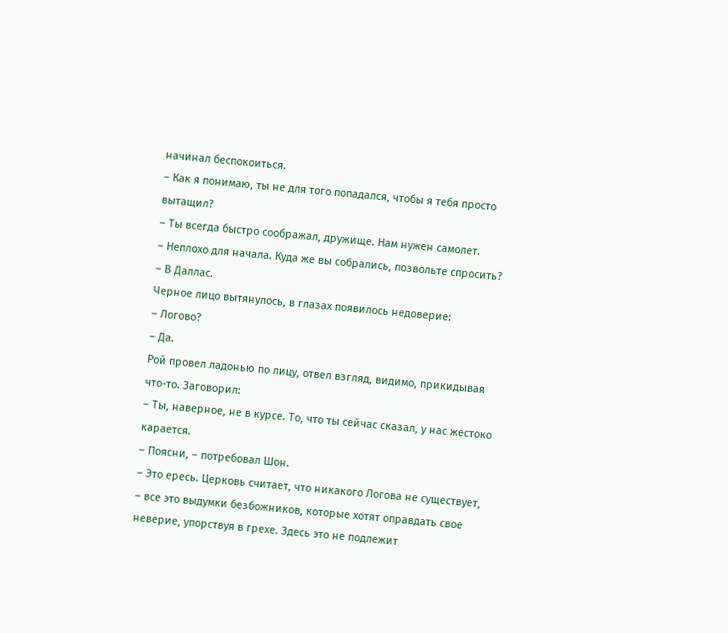начинал беспокоиться.
– Как я понимаю, ты не для того попадался, чтобы я тебя просто вытащил?
– Ты всегда быстро соображал, дружище. Нам нужен самолет.
– Неплохо для начала. Куда же вы собрались, позвольте спросить?
– В Даллас.
Черное лицо вытянулось, в глазах появилось недоверие:
– Логово?
– Да.
Рой провел ладонью по лицу, отвел взгляд, видимо, прикидывая что-то. Заговорил:
– Ты, наверное, не в курсе. То, что ты сейчас сказал, у нас жестоко карается.
– Поясни, – потребовал Шон.
– Это ересь. Церковь считает, что никакого Логова не существует, – все это выдумки безбожников, которые хотят оправдать свое неверие, упорствуя в грехе. Здесь это не подлежит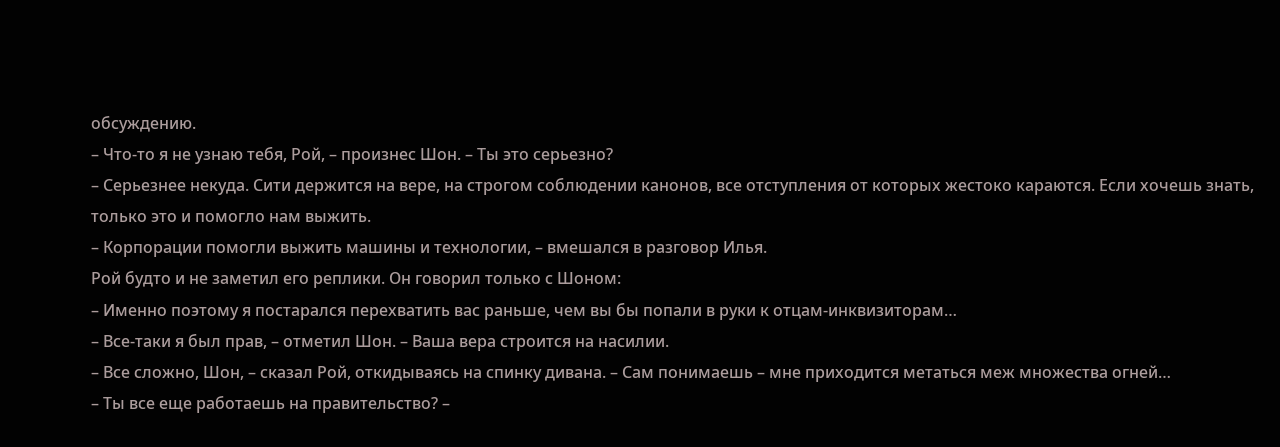обсуждению.
– Что-то я не узнаю тебя, Рой, – произнес Шон. – Ты это серьезно?
– Серьезнее некуда. Сити держится на вере, на строгом соблюдении канонов, все отступления от которых жестоко караются. Если хочешь знать, только это и помогло нам выжить.
– Корпорации помогли выжить машины и технологии, – вмешался в разговор Илья.
Рой будто и не заметил его реплики. Он говорил только с Шоном:
– Именно поэтому я постарался перехватить вас раньше, чем вы бы попали в руки к отцам-инквизиторам…
– Все-таки я был прав, – отметил Шон. – Ваша вера строится на насилии.
– Все сложно, Шон, – сказал Рой, откидываясь на спинку дивана. – Сам понимаешь – мне приходится метаться меж множества огней…
– Ты все еще работаешь на правительство? –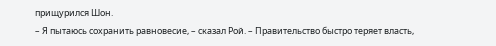прищурился Шон.
– Я пытаюсь сохранить равновесие, – сказал Рой. – Правительство быстро теряет власть,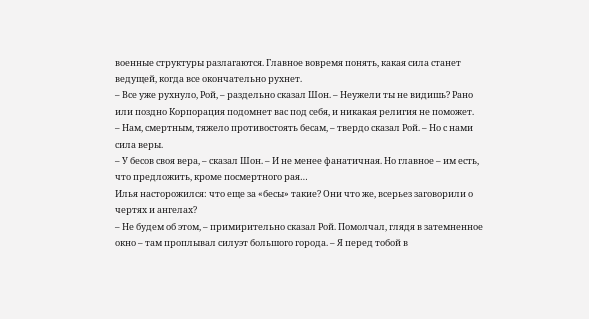военные структуры разлагаются. Главное вовремя понять, какая сила станет ведущей, когда все окончательно рухнет.
– Все уже рухнуло, Рой, – раздельно сказал Шон. – Неужели ты не видишь? Рано или поздно Корпорация подомнет вас под себя, и никакая религия не поможет.
– Нам, смертным, тяжело противостоять бесам, – твердо сказал Рой. – Но с нами сила веры.
– У бесов своя вера, – сказал Шон. – И не менее фанатичная. Но главное – им есть, что предложить, кроме посмертного рая…
Илья насторожился: что еще за «бесы» такие? Они что же, всерьез заговорили о чертях и ангелах?
– Не будем об этом, – примирительно сказал Рой. Помолчал, глядя в затемненное окно – там проплывал силуэт большого города. – Я перед тобой в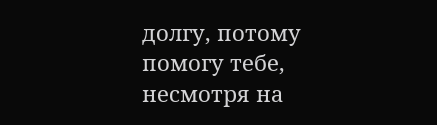долгу, потому помогу тебе, несмотря на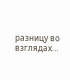разницу во взглядах…